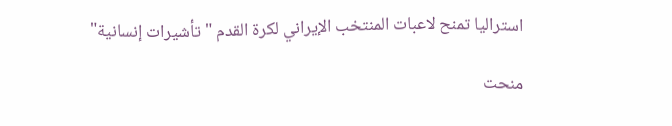استراليا تمنح لاعبات المنتخب الإيراني لكرة القدم "تأشيرات إنسانية"

منحت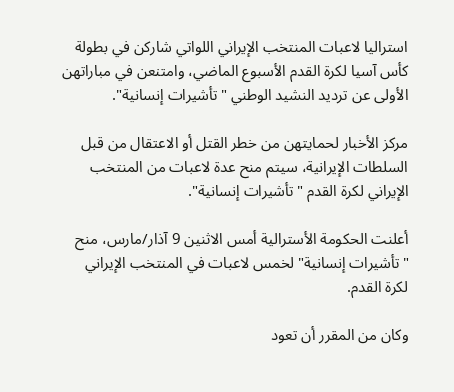استراليا لاعبات المنتخب الإيراني اللواتي شاركن في بطولة كأس آسيا لكرة القدم الأسبوع الماضي، وامتنعن في مباراتهن الأولى عن ترديد النشيد الوطني "تأشيرات إنسانية".

مركز الأخبار لحمايتهن من خطر القتل أو الاعتقال من قبل السلطات الإيرانية، سيتم منح عدة لاعبات من المنتخب الإيراني لكرة القدم "تأشيرات إنسانية".

أعلنت الحكومة الأسترالية أمس الاثنين 9 آذار/مارس، منح "تأشيرات إنسانية" لخمس لاعبات في المنتخب الإيراني لكرة القدم.

وكان من المقرر أن تعود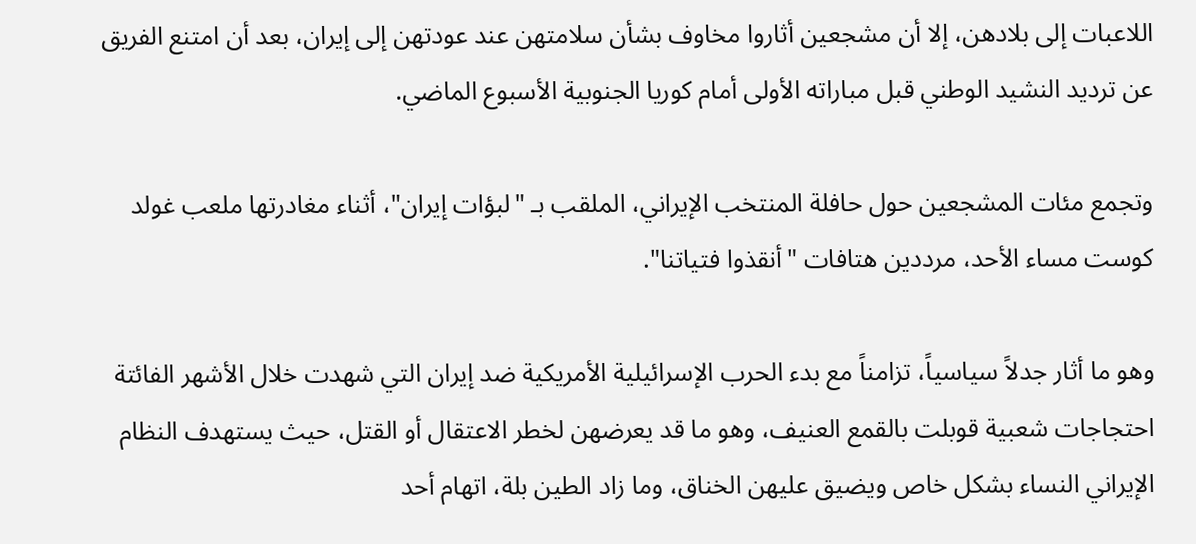اللاعبات إلى بلادهن، إلا أن مشجعين أثاروا مخاوف بشأن سلامتهن عند عودتهن إلى إيران، بعد أن امتنع الفريق عن ترديد النشيد الوطني قبل مباراته الأولى أمام كوريا الجنوبية الأسبوع الماضي.

وتجمع مئات المشجعين حول حافلة المنتخب الإيراني، الملقب بـ "لبؤات إيران"، أثناء مغادرتها ملعب غولد كوست مساء الأحد، مرددين هتافات "أنقذوا فتياتنا".

وهو ما أثار جدلاً سياسياً، تزامناً مع بدء الحرب الإسرائيلية الأمريكية ضد إيران التي شهدت خلال الأشهر الفائتة احتجاجات شعبية قوبلت بالقمع العنيف، وهو ما قد يعرضهن لخطر الاعتقال أو القتل، حيث يستهدف النظام الإيراني النساء بشكل خاص ويضيق عليهن الخناق، وما زاد الطين بلة، اتهام أحد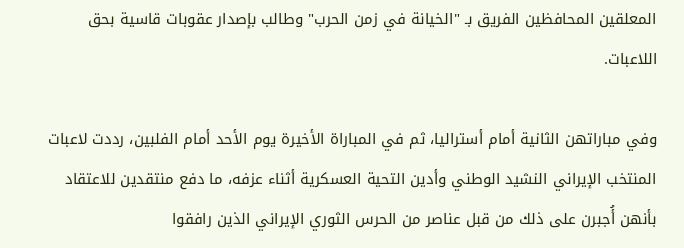المعلقين المحافظين الفريق بـ "الخيانة في زمن الحرب" وطالب بإصدار عقوبات قاسية بحق اللاعبات.

وفي مباراتهن الثانية أمام أستراليا، ثم في المباراة الأخيرة يوم الأحد أمام الفلبين، رددت لاعبات المنتخب الإيراني النشيد الوطني وأدين التحية العسكرية أثناء عزفه، ما دفع منتقدين للاعتقاد بأنهن أُجبرن على ذلك من قبل عناصر من الحرس الثوري الإيراني الذين رافقوا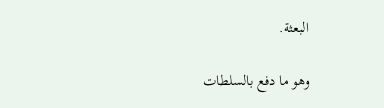البعثة.

وهو ما دفع بالسلطات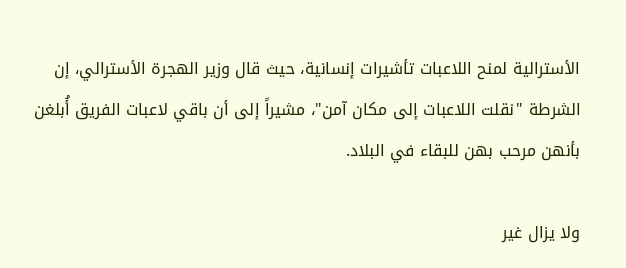الأسترالية لمنح اللاعبات تأشيرات إنسانية، حيث قال وزير الهجرة الأسترالي، إن الشرطة "نقلت اللاعبات إلى مكان آمن"، مشيراً إلى أن باقي لاعبات الفريق أُبلغن بأنهن مرحب بهن للبقاء في البلاد.

ولا يزال غير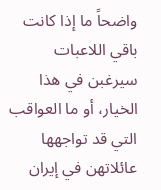واضحاً ما إذا كانت باقي اللاعبات سيرغبن في هذا الخيار، أو ما العواقب التي قد تواجهها عائلاتهن في إيران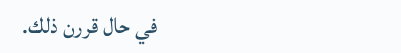في حال قررن ذلك.